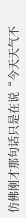仿佛刚才那句话只是在说“今天天气不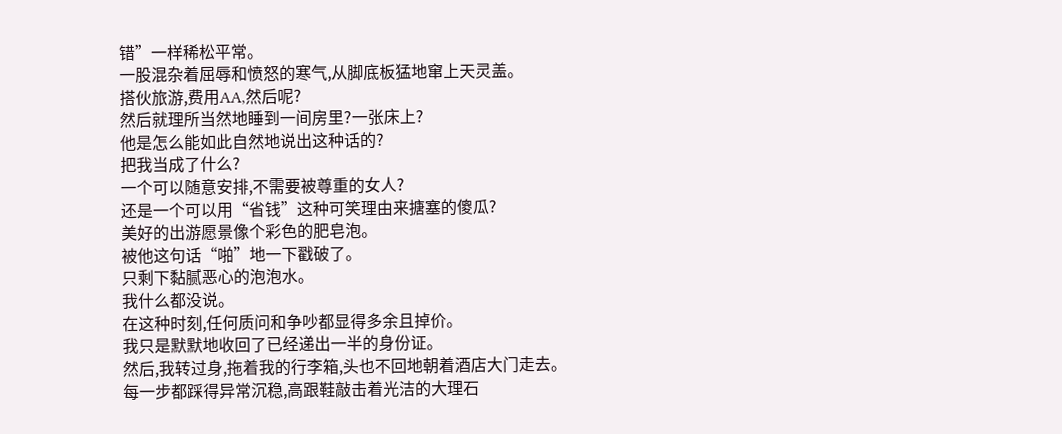错”一样稀松平常。
一股混杂着屈辱和愤怒的寒气,从脚底板猛地窜上天灵盖。
搭伙旅游,费用AA,然后呢?
然后就理所当然地睡到一间房里?一张床上?
他是怎么能如此自然地说出这种话的?
把我当成了什么?
一个可以随意安排,不需要被尊重的女人?
还是一个可以用“省钱”这种可笑理由来搪塞的傻瓜?
美好的出游愿景像个彩色的肥皂泡。
被他这句话“啪”地一下戳破了。
只剩下黏腻恶心的泡泡水。
我什么都没说。
在这种时刻,任何质问和争吵都显得多余且掉价。
我只是默默地收回了已经递出一半的身份证。
然后,我转过身,拖着我的行李箱,头也不回地朝着酒店大门走去。
每一步都踩得异常沉稳,高跟鞋敲击着光洁的大理石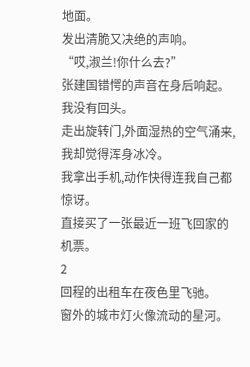地面。
发出清脆又决绝的声响。
“哎,淑兰!你什么去?”
张建国错愕的声音在身后响起。
我没有回头。
走出旋转门,外面湿热的空气涌来,我却觉得浑身冰冷。
我拿出手机,动作快得连我自己都惊讶。
直接买了一张最近一班飞回家的机票。
2
回程的出租车在夜色里飞驰。
窗外的城市灯火像流动的星河。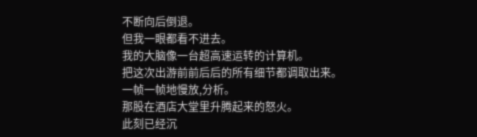不断向后倒退。
但我一眼都看不进去。
我的大脑像一台超高速运转的计算机。
把这次出游前前后后的所有细节都调取出来。
一帧一帧地慢放,分析。
那股在酒店大堂里升腾起来的怒火。
此刻已经沉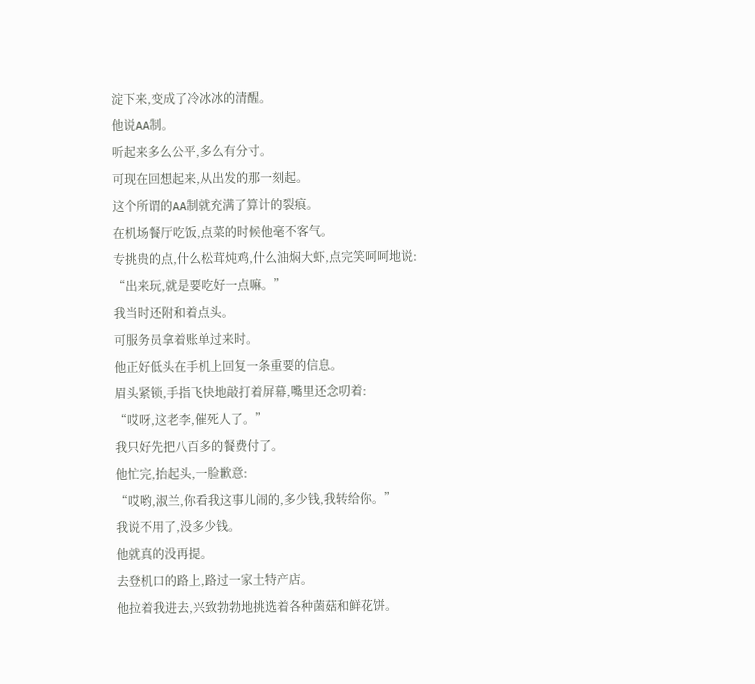淀下来,变成了冷冰冰的清醒。
他说AA制。
听起来多么公平,多么有分寸。
可现在回想起来,从出发的那一刻起。
这个所谓的AA制就充满了算计的裂痕。
在机场餐厅吃饭,点菜的时候他毫不客气。
专挑贵的点,什么松茸炖鸡,什么油焖大虾,点完笑呵呵地说:
“出来玩,就是要吃好一点嘛。”
我当时还附和着点头。
可服务员拿着账单过来时。
他正好低头在手机上回复一条重要的信息。
眉头紧锁,手指飞快地敲打着屏幕,嘴里还念叨着:
“哎呀,这老李,催死人了。”
我只好先把八百多的餐费付了。
他忙完,抬起头,一脸歉意:
“哎哟,淑兰,你看我这事儿闹的,多少钱,我转给你。”
我说不用了,没多少钱。
他就真的没再提。
去登机口的路上,路过一家土特产店。
他拉着我进去,兴致勃勃地挑选着各种菌菇和鲜花饼。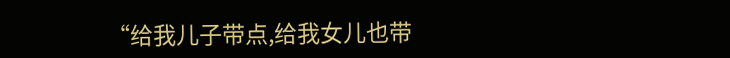“给我儿子带点,给我女儿也带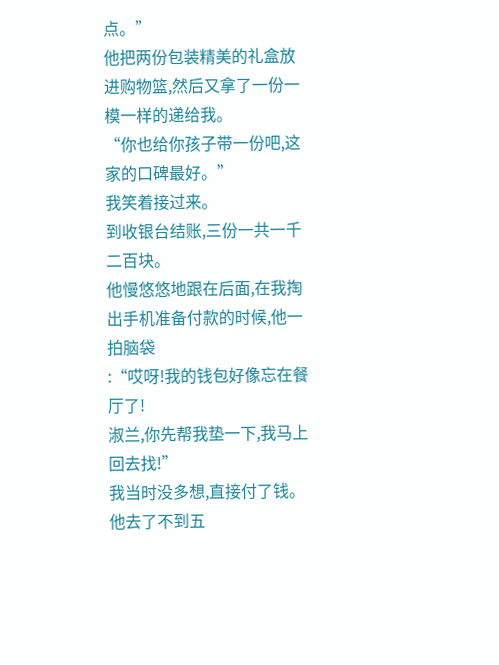点。”
他把两份包装精美的礼盒放进购物篮,然后又拿了一份一模一样的递给我。
“你也给你孩子带一份吧,这家的口碑最好。”
我笑着接过来。
到收银台结账,三份一共一千二百块。
他慢悠悠地跟在后面,在我掏出手机准备付款的时候,他一拍脑袋
:“哎呀!我的钱包好像忘在餐厅了!
淑兰,你先帮我垫一下,我马上回去找!”
我当时没多想,直接付了钱。
他去了不到五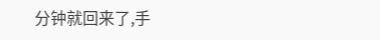分钟就回来了,手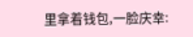里拿着钱包,一脸庆幸: